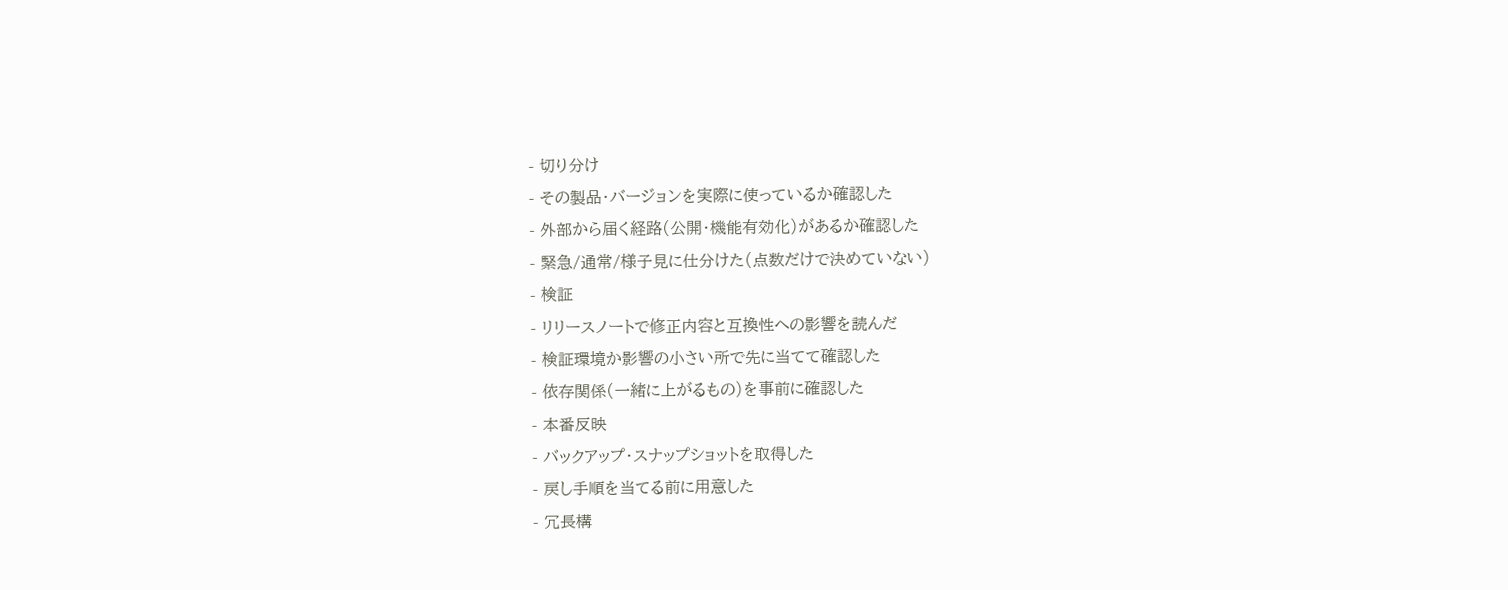- 切り分け
- その製品・バージョンを実際に使っているか確認した
- 外部から届く経路(公開・機能有効化)があるか確認した
- 緊急/通常/様子見に仕分けた(点数だけで決めていない)
- 検証
- リリースノートで修正内容と互換性への影響を読んだ
- 検証環境か影響の小さい所で先に当てて確認した
- 依存関係(一緒に上がるもの)を事前に確認した
- 本番反映
- バックアップ・スナップショットを取得した
- 戻し手順を当てる前に用意した
- 冗長構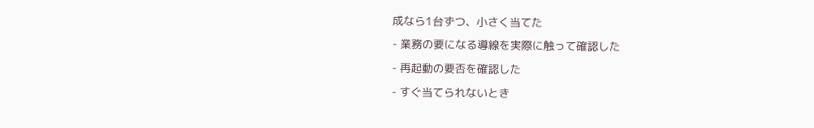成なら1台ずつ、小さく当てた
- 業務の要になる導線を実際に触って確認した
- 再起動の要否を確認した
- すぐ当てられないとき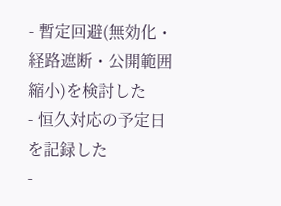- 暫定回避(無効化・経路遮断・公開範囲縮小)を検討した
- 恒久対応の予定日を記録した
-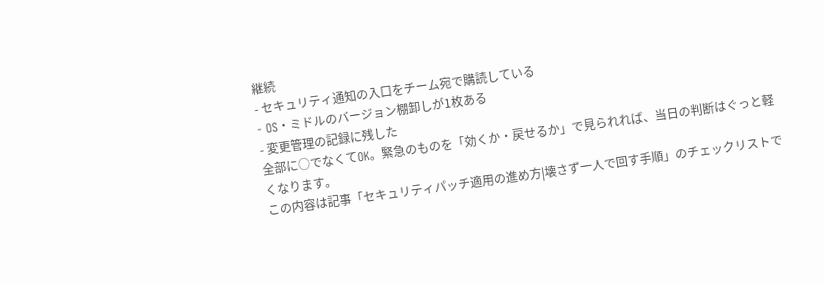継続
- セキュリティ通知の入口をチーム宛で購読している
- OS・ミドルのバージョン棚卸しが1枚ある
- 変更管理の記録に残した
全部に○でなくてOK。緊急のものを「効くか・戻せるか」で見られれば、当日の判断はぐっと軽くなります。
この内容は記事「セキュリティパッチ適用の進め方|壊さず一人で回す手順」のチェックリストで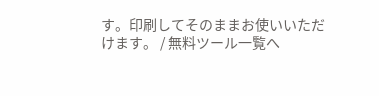す。印刷してそのままお使いいただけます。 / 無料ツール一覧へ